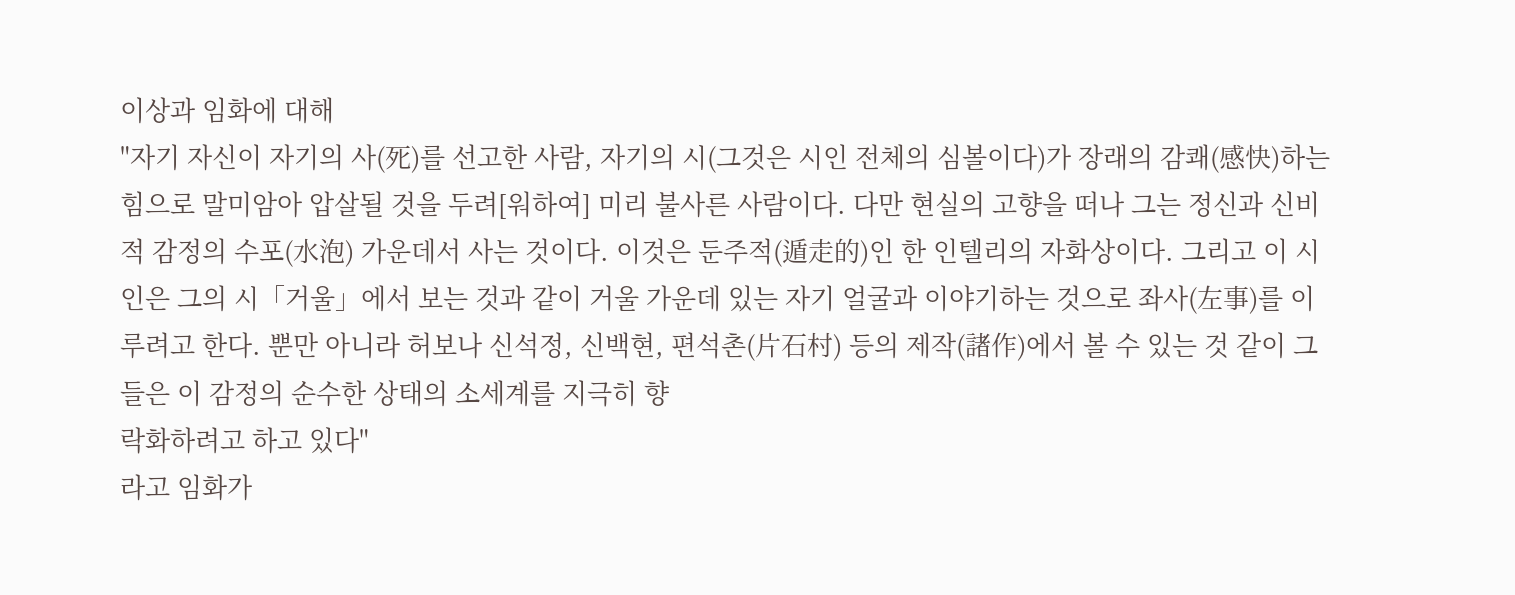이상과 임화에 대해
"자기 자신이 자기의 사(死)를 선고한 사람, 자기의 시(그것은 시인 전체의 심볼이다)가 장래의 감쾌(感快)하는 힘으로 말미암아 압살될 것을 두려[워하여] 미리 불사른 사람이다. 다만 현실의 고향을 떠나 그는 정신과 신비적 감정의 수포(水泡) 가운데서 사는 것이다. 이것은 둔주적(遁走的)인 한 인텔리의 자화상이다. 그리고 이 시인은 그의 시「거울」에서 보는 것과 같이 거울 가운데 있는 자기 얼굴과 이야기하는 것으로 좌사(左事)를 이루려고 한다. 뿐만 아니라 허보나 신석정, 신백현, 편석촌(片石村) 등의 제작(諸作)에서 볼 수 있는 것 같이 그들은 이 감정의 순수한 상태의 소세계를 지극히 향
락화하려고 하고 있다"
라고 임화가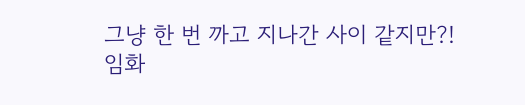그냥 한 번 까고 지나간 사이 같지만?!
임화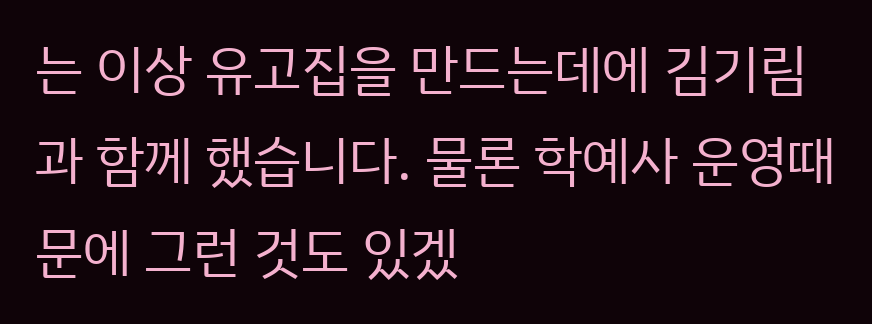는 이상 유고집을 만드는데에 김기림과 함께 했습니다. 물론 학예사 운영때문에 그런 것도 있겠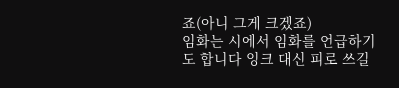죠(아니 그게 크겠죠)
임화는 시에서 임화를 언급하기도 합니다 잉크 대신 피로 쓰길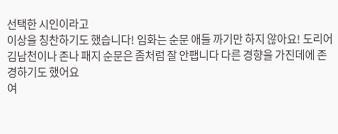선택한 시인이라고
이상을 칭찬하기도 했습니다! 임화는 순문 애들 까기만 하지 않아요! 도리어 김남천이나 존나 패지 순문은 좀처럼 잘 안팹니다 다른 경향을 가진데에 존경하기도 했어요
여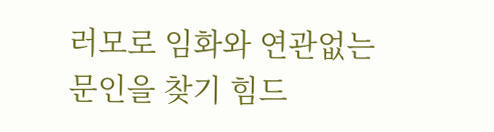러모로 임화와 연관없는 문인을 찾기 힘드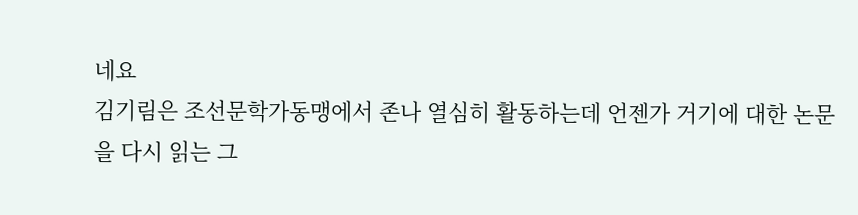네요
김기림은 조선문학가동맹에서 존나 열심히 활동하는데 언젠가 거기에 대한 논문을 다시 읽는 그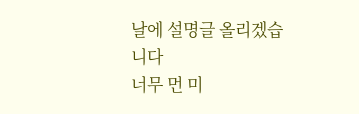날에 설명글 올리겠습니다
너무 먼 미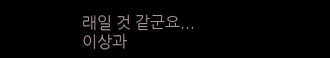래일 것 같군요...
이상과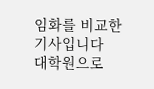임화를 비교한 기사입니다
대학원으로